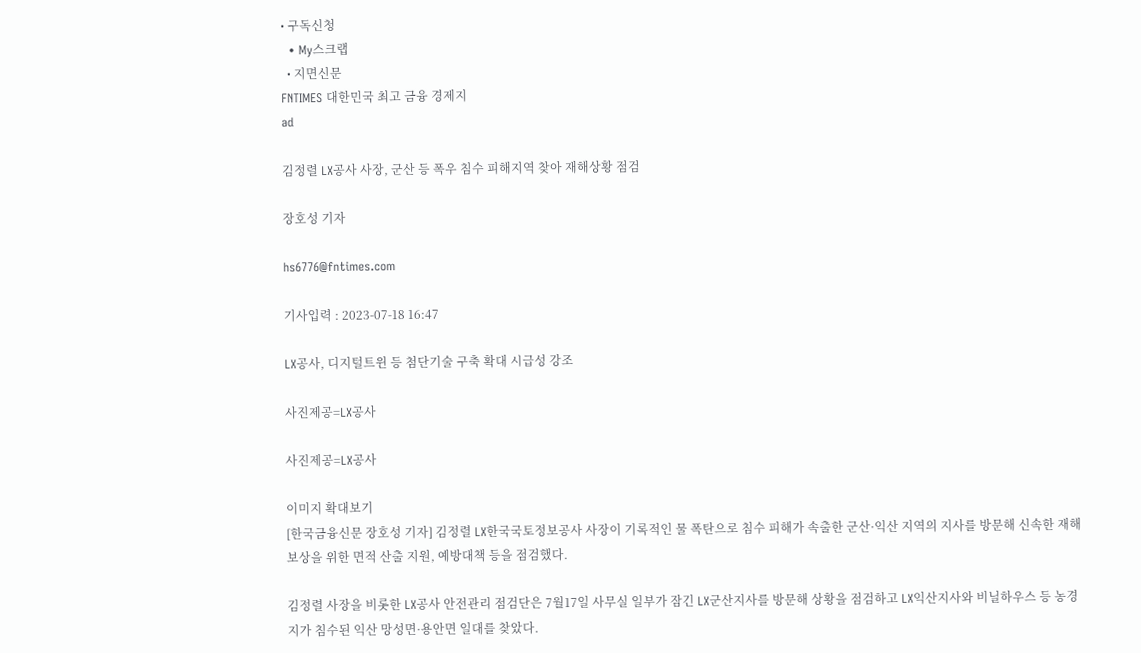• 구독신청
  • My스크랩
  • 지면신문
FNTIMES 대한민국 최고 금융 경제지
ad

김정렬 LX공사 사장, 군산 등 폭우 침수 피해지역 찾아 재해상황 점검

장호성 기자

hs6776@fntimes.com

기사입력 : 2023-07-18 16:47

LX공사, 디지털트윈 등 첨단기술 구축 확대 시급성 강조

사진제공=LX공사

사진제공=LX공사

이미지 확대보기
[한국금융신문 장호성 기자] 김정렬 LX한국국토정보공사 사장이 기록적인 물 폭탄으로 침수 피해가 속출한 군산·익산 지역의 지사를 방문해 신속한 재해 보상을 위한 면적 산출 지원, 예방대책 등을 점검했다.

김정렬 사장을 비롯한 LX공사 안전관리 점검단은 7월17일 사무실 일부가 잠긴 LX군산지사를 방문해 상황을 점검하고 LX익산지사와 비닐하우스 등 농경지가 침수된 익산 망성면·용안면 일대를 찾았다.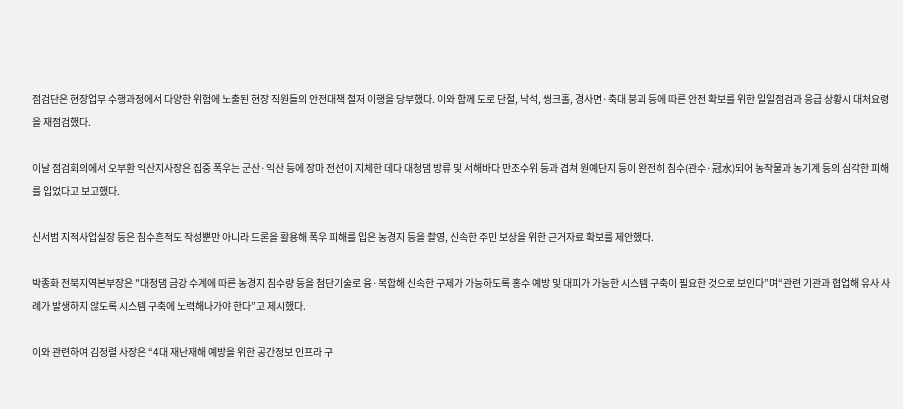점검단은 현장업무 수행과정에서 다양한 위험에 노출된 현장 직원들의 안전대책 철저 이행을 당부했다. 이와 함께 도로 단절, 낙석, 씽크홀, 경사면·축대 붕괴 등에 따른 안전 확보를 위한 일일점검과 응급 상황시 대처요령을 재점검했다.

이날 점검회의에서 오부환 익산지사장은 집중 폭우는 군산·익산 등에 장마 전선이 지체한 데다 대청댐 방류 및 서해바다 만조수위 등과 겹쳐 원예단지 등이 완전히 침수(관수·冠水)되어 농작물과 농기계 등의 심각한 피해를 입었다고 보고했다.

신서범 지적사업실장 등은 침수흔적도 작성뿐만 아니라 드론을 활용해 폭우 피해를 입은 농경지 등을 촬영, 신속한 주민 보상을 위한 근거자료 확보를 제안했다.

박종화 전북지역본부장은 "대청댐 금강 수계에 따른 농경지 침수량 등을 첨단기술로 융·복합해 신속한 구제가 가능하도록 홍수 예방 및 대피가 가능한 시스템 구축이 필요한 것으로 보인다”며“관련 기관과 협업해 유사 사례가 발생하지 않도록 시스템 구축에 노력해나가야 한다”고 제시했다.

이와 관련하여 김정렬 사장은 “4대 재난재해 예방을 위한 공간정보 인프라 구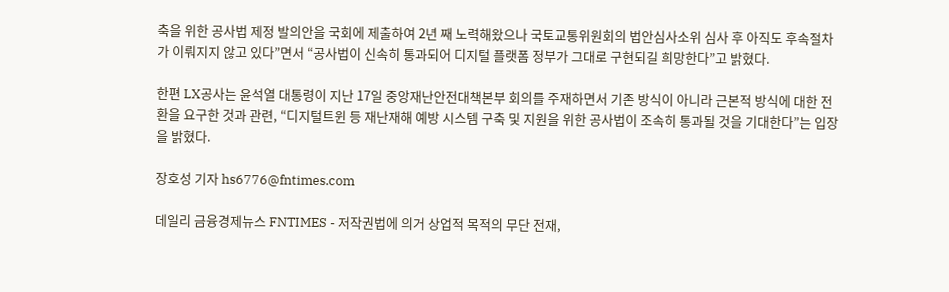축을 위한 공사법 제정 발의안을 국회에 제출하여 2년 째 노력해왔으나 국토교통위원회의 법안심사소위 심사 후 아직도 후속절차가 이뤄지지 않고 있다”면서 “공사법이 신속히 통과되어 디지털 플랫폼 정부가 그대로 구현되길 희망한다”고 밝혔다.

한편 LX공사는 윤석열 대통령이 지난 17일 중앙재난안전대책본부 회의를 주재하면서 기존 방식이 아니라 근본적 방식에 대한 전환을 요구한 것과 관련, “디지털트윈 등 재난재해 예방 시스템 구축 및 지원을 위한 공사법이 조속히 통과될 것을 기대한다”는 입장을 밝혔다.

장호성 기자 hs6776@fntimes.com

데일리 금융경제뉴스 FNTIMES - 저작권법에 의거 상업적 목적의 무단 전재,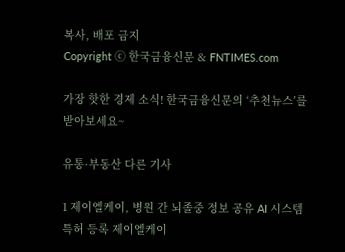복사, 배포 금지
Copyright ⓒ 한국금융신문 & FNTIMES.com

가장 핫한 경제 소식! 한국금융신문의 ‘추천뉴스’를 받아보세요~

유통·부동산 다른 기사

1 제이엘케이, 병원 간 뇌졸중 정보 공유 AI 시스템 특허 등록 제이엘케이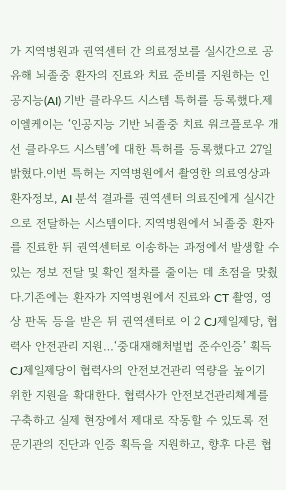가 지역병원과 권역센터 간 의료정보를 실시간으로 공유해 뇌졸중 환자의 진료와 치료 준비를 지원하는 인공지능(AI) 기반 클라우드 시스템 특허를 등록했다.제이엘케이는 ‘인공지능 기반 뇌졸중 치료 워크플로우 개선 클라우드 시스템’에 대한 특허를 등록했다고 27일 밝혔다.이번 특허는 지역병원에서 촬영한 의료영상과 환자정보, AI 분석 결과를 권역센터 의료진에게 실시간으로 전달하는 시스템이다. 지역병원에서 뇌졸중 환자를 진료한 뒤 권역센터로 이송하는 과정에서 발생할 수 있는 정보 전달 및 확인 절차를 줄이는 데 초점을 맞췄다.기존에는 환자가 지역병원에서 진료와 CT 촬영, 영상 판독 등을 받은 뒤 권역센터로 이 2 CJ제일제당, 협력사 안전관리 지원…‘중대재해처벌법 준수인증’ 획득 CJ제일제당이 협력사의 안전보건관리 역량을 높이기 위한 지원을 확대한다. 협력사가 안전보건관리체계를 구축하고 실제 현장에서 제대로 작동할 수 있도록 전문기관의 진단과 인증 획득을 지원하고, 향후 다른 협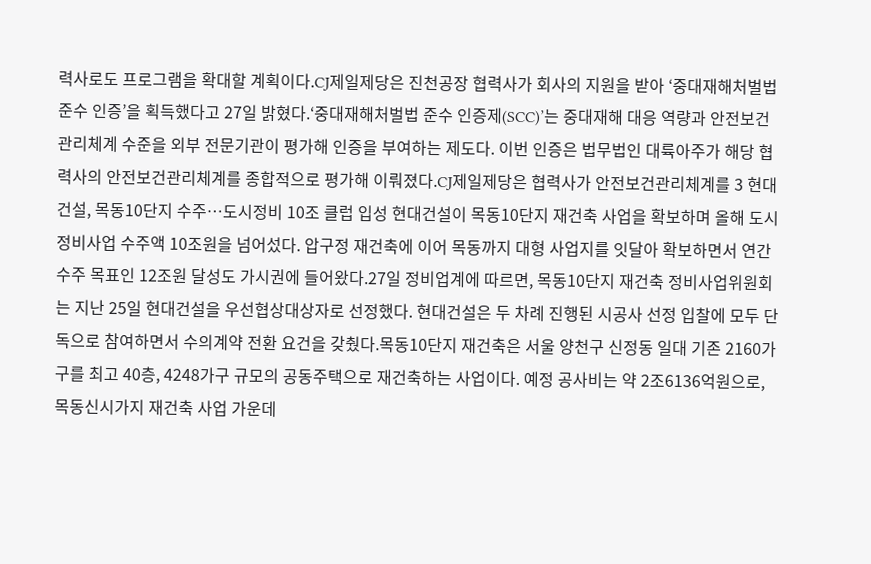력사로도 프로그램을 확대할 계획이다.CJ제일제당은 진천공장 협력사가 회사의 지원을 받아 ‘중대재해처벌법 준수 인증’을 획득했다고 27일 밝혔다.‘중대재해처벌법 준수 인증제(SCC)’는 중대재해 대응 역량과 안전보건관리체계 수준을 외부 전문기관이 평가해 인증을 부여하는 제도다. 이번 인증은 법무법인 대륙아주가 해당 협력사의 안전보건관리체계를 종합적으로 평가해 이뤄졌다.CJ제일제당은 협력사가 안전보건관리체계를 3 현대건설, 목동10단지 수주…도시정비 10조 클럽 입성 현대건설이 목동10단지 재건축 사업을 확보하며 올해 도시정비사업 수주액 10조원을 넘어섰다. 압구정 재건축에 이어 목동까지 대형 사업지를 잇달아 확보하면서 연간 수주 목표인 12조원 달성도 가시권에 들어왔다.27일 정비업계에 따르면, 목동10단지 재건축 정비사업위원회는 지난 25일 현대건설을 우선협상대상자로 선정했다. 현대건설은 두 차례 진행된 시공사 선정 입찰에 모두 단독으로 참여하면서 수의계약 전환 요건을 갖췄다.목동10단지 재건축은 서울 양천구 신정동 일대 기존 2160가구를 최고 40층, 4248가구 규모의 공동주택으로 재건축하는 사업이다. 예정 공사비는 약 2조6136억원으로, 목동신시가지 재건축 사업 가운데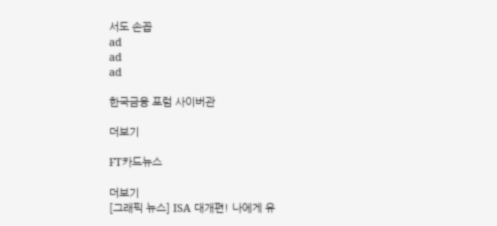서도 손꼽
ad
ad
ad

한국금융 포럼 사이버관

더보기

FT카드뉴스

더보기
[그래픽 뉴스] ISA 대개편! 나에게 유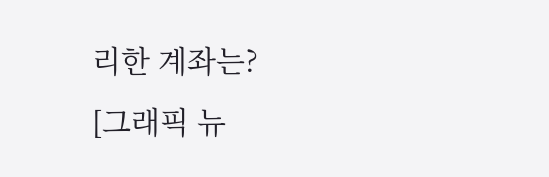리한 계좌는?
[그래픽 뉴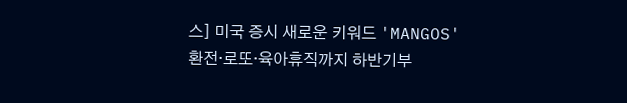스] 미국 증시 새로운 키워드 'MANGOS'
환전·로또·육아휴직까지 하반기부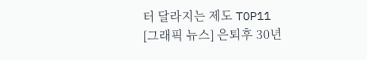터 달라지는 제도 TOP11
[그래픽 뉴스] 은퇴후 30년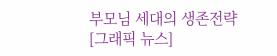부모님 세대의 생존전략
[그래픽 뉴스]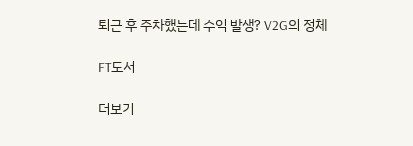퇴근 후 주차했는데 수익 발생? V2G의 정체

FT도서

더보기